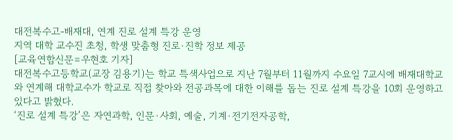대전복수고-배재대, 연계 진로 설계 특강 운영
지역 대학 교수진 초청, 학생 맞춤형 진로·진학 정보 제공
[교육연합신문=우현호 기자]
대전복수고등학교(교장 김용기)는 학교 특색사업으로 지난 7월부터 11월까지 수요일 7교시에 배재대학교와 연계해 대학교수가 학교로 직접 찾아와 전공과목에 대한 이해를 돕는 진로 설계 특강을 10회 운영하고 있다고 밝혔다.
‘진로 설계 특강’은 자연과학, 인문·사회, 예술, 기계·전기전자공학,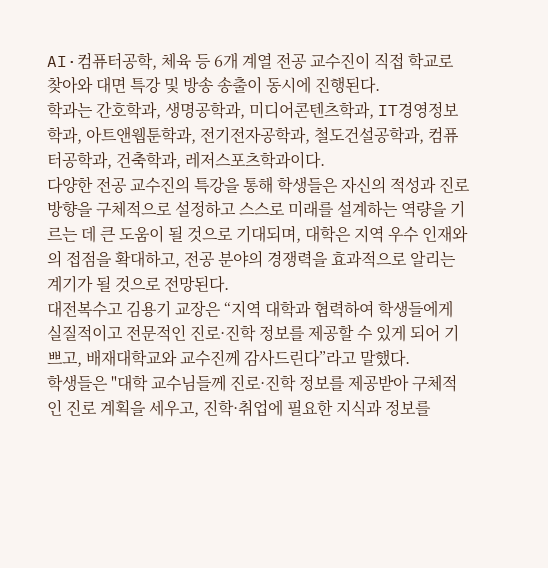AI·컴퓨터공학, 체육 등 6개 계열 전공 교수진이 직접 학교로 찾아와 대면 특강 및 방송 송출이 동시에 진행된다.
학과는 간호학과, 생명공학과, 미디어콘텐츠학과, IT경영정보학과, 아트앤웹툰학과, 전기전자공학과, 철도건설공학과, 컴퓨터공학과, 건축학과, 레저스포츠학과이다.
다양한 전공 교수진의 특강을 통해 학생들은 자신의 적성과 진로 방향을 구체적으로 설정하고 스스로 미래를 설계하는 역량을 기르는 데 큰 도움이 될 것으로 기대되며, 대학은 지역 우수 인재와의 접점을 확대하고, 전공 분야의 경쟁력을 효과적으로 알리는 계기가 될 것으로 전망된다.
대전복수고 김용기 교장은 “지역 대학과 협력하여 학생들에게 실질적이고 전문적인 진로·진학 정보를 제공할 수 있게 되어 기쁘고, 배재대학교와 교수진께 감사드린다”라고 말했다.
학생들은 "대학 교수님들께 진로·진학 정보를 제공받아 구체적인 진로 계획을 세우고, 진학·취업에 필요한 지식과 정보를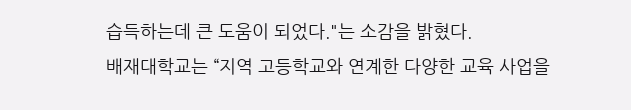습득하는데 큰 도움이 되었다."는 소감을 밝혔다.
배재대학교는 “지역 고등학교와 연계한 다양한 교육 사업을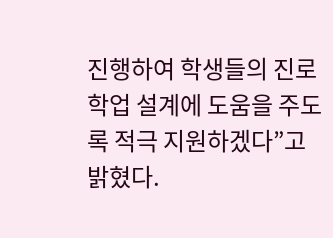진행하여 학생들의 진로 학업 설계에 도움을 주도록 적극 지원하겠다”고 밝혔다.